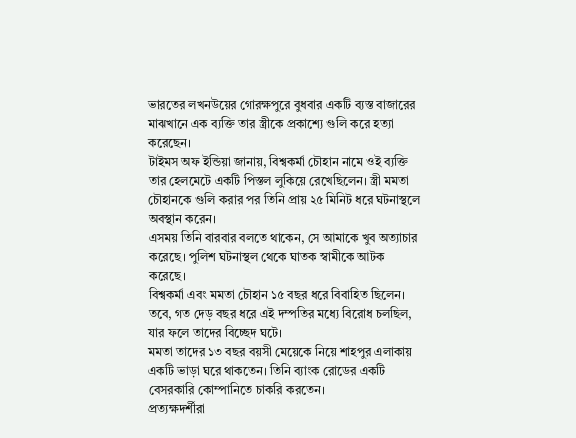ভারতের লখনউয়ের গোরক্ষপুরে বুধবার একটি ব্যস্ত বাজারের মাঝখানে এক ব্যক্তি তার স্ত্রীকে প্রকাশ্যে গুলি করে হত্যা করেছেন।
টাইমস অফ ইন্ডিয়া জানায়, বিশ্বকর্মা চৌহান নামে ওই ব্যক্তি তার হেলমেটে একটি পিস্তল লুকিয়ে রেখেছিলেন। স্ত্রী মমতা চৌহানকে গুলি করার পর তিনি প্রায় ২৫ মিনিট ধরে ঘটনাস্থলে অবস্থান করেন।
এসময় তিনি বারবার বলতে থাকেন, সে আমাকে খুব অত্যাচার করেছে। পুলিশ ঘটনাস্থল থেকে ঘাতক স্বামীকে আটক করেছে।
বিশ্বকর্মা এবং মমতা চৌহান ১৫ বছর ধরে বিবাহিত ছিলেন। তবে, গত দেড় বছর ধরে এই দম্পতির মধ্যে বিরোধ চলছিল, যার ফলে তাদের বিচ্ছেদ ঘটে।
মমতা তাদের ১৩ বছর বয়সী মেয়েকে নিয়ে শাহপুর এলাকায় একটি ভাড়া ঘরে থাকতেন। তিনি ব্যাংক রোডের একটি বেসরকারি কোম্পানিতে চাকরি করতেন।
প্রত্যক্ষদর্শীরা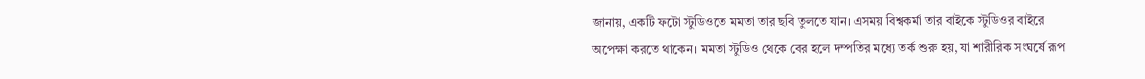জানায়, একটি ফটো স্টুডিওতে মমতা তার ছবি তুলতে যান। এসময় বিশ্বকর্মা তার বাইকে স্টুডিওর বাইরে অপেক্ষা করতে থাকেন। মমতা স্টুডিও থেকে বের হলে দম্পতির মধ্যে তর্ক শুরু হয়, যা শারীরিক সংঘর্ষে রূপ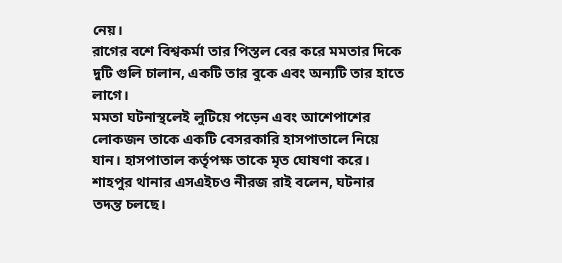নেয়।
রাগের বশে বিশ্বকর্মা তার পিস্তল বের করে মমতার দিকে দুটি গুলি চালান, একটি তার বুকে এবং অন্যটি তার হাতে লাগে।
মমতা ঘটনাস্থলেই লুটিয়ে পড়েন এবং আশেপাশের লোকজন তাকে একটি বেসরকারি হাসপাতালে নিয়ে যান। হাসপাতাল কর্তৃপক্ষ তাকে মৃত ঘোষণা করে।
শাহপুর থানার এসএইচও নীরজ রাই বলেন, ঘটনার তদন্ত চলছে।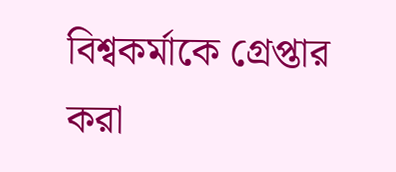বিশ্বকর্মাকে গ্রেপ্তার করা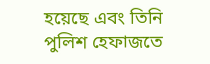হয়েছে এবং তিনি পুলিশ হেফাজতে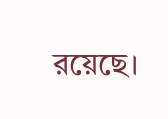রয়েছে।